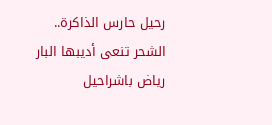رحيل حارس الذاكرة.. الشحر تنعى أديبها البار رياض باشراحيل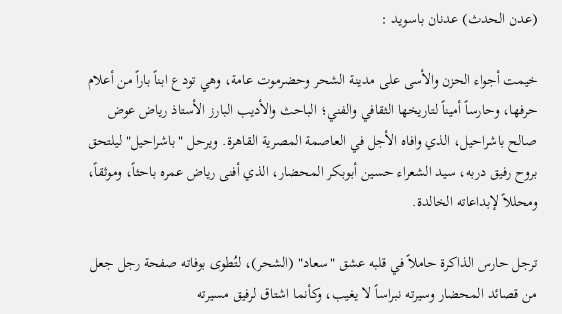(عدن الحدث) عدنان باسويد :

خيمت أجواء الحزن والأسى على مدينة الشحر وحضرموت عامة، وهي تودع ابناً باراً من أعلام حرفها، وحارساً أميناً لتاريخها الثقافي والفني؛ الباحث والأديب البارز الأستاذ رياض عوض صالح باشراحيل، الذي وافاه الأجل في العاصمة المصرية القاهرة. ويرحل "باشراحيل" ليلتحق بروح رفيق دربه، سيد الشعراء حسين أبوبكر المحضار، الذي أفنى رياض عمره باحثاً، وموثقاً، ومحللاً لإبداعاته الخالدة.

ترجل حارس الذاكرة حاملاً في قلبه عشق "سعاد" (الشحر)، لتُطوى بوفاته صفحة رجل جعل من قصائد المحضار وسيرته نبراساً لا يغيب، وكأنما اشتاق لرفيق مسيرته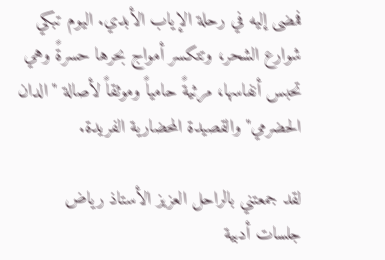فمضى إليه في رحلة الإياب الأبدي. اليوم تبكي شوارع الشحر، وتتكسر أمواج بحرها حسرةً وهي تحبس أنفاسها، مرثيةً حامياً وموثقاً لأصالة "الدان الحضرمي" والقصيدة المحضارية الفريدة.

لقد جمعتني بالراحل العزيز الأستاذ رياض جلسات أدبية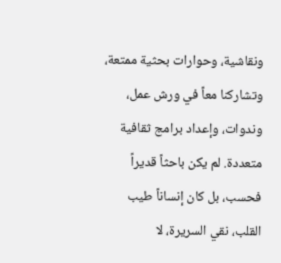ونقاشية، وحوارات بحثية ممتعة، وتشاركنا معاً في ورش عمل، وندوات، وإعداد برامج ثقافية متعددة. لم يكن باحثاً قديراً فحسب، بل كان إنساناً طيب القلب، نقي السريرة، لا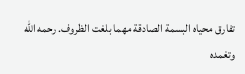تفارق محياه البسمة الصادقة مهما بلغت الظروف. رحمه الله وتغمده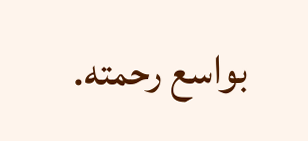بواسع رحمته.